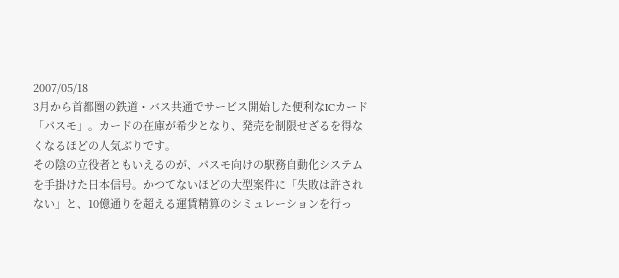2007/05/18
3月から首都圏の鉄道・バス共通でサービス開始した便利なICカード「パスモ」。カードの在庫が希少となり、発売を制限せざるを得なくなるほどの人気ぶりです。
その陰の立役者ともいえるのが、パスモ向けの駅務自動化システムを手掛けた日本信号。かつてないほどの大型案件に「失敗は許されない」と、10億通りを超える運賃精算のシミュレーションを行っ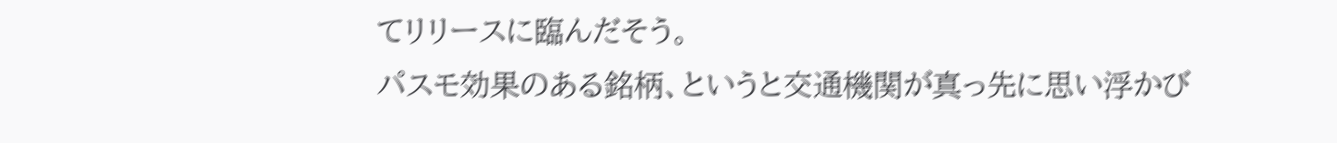てリリースに臨んだそう。
パスモ効果のある銘柄、というと交通機関が真っ先に思い浮かび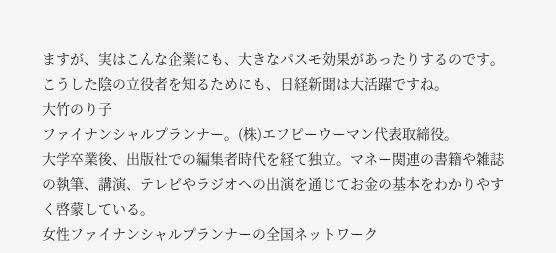ますが、実はこんな企業にも、大きなパスモ効果があったりするのです。こうした陰の立役者を知るためにも、日経新聞は大活躍ですね。
大竹のり子
ファイナンシャルプランナー。(株)エフピーウーマン代表取締役。
大学卒業後、出版社での編集者時代を経て独立。マネー関連の書籍や雑誌の執筆、講演、テレビやラジオへの出演を通じてお金の基本をわかりやすく啓蒙している。
女性ファイナンシャルプランナーの全国ネットワーク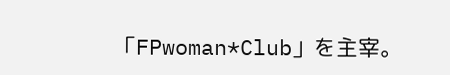「FPwoman*Club」を主宰。